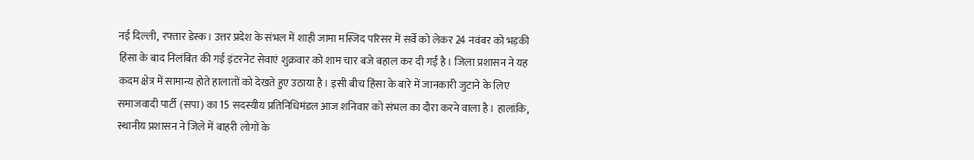नई दिल्ली, रफ्तार डेस्क। उत्तर प्रदेश के संभल में शाही जामा मस्जिद परिसर में सर्वे को लेकर 24 नवंबर को भड़की हिंसा के बाद निलंबित की गई इंटरनेट सेवाएं शुक्रवार को शाम चार बजे बहाल कर दी गईं है। जिला प्रशासन ने यह कदम क्षेत्र में सामान्य होते हालातों को देखते हुए उठाया है। इसी बीच हिंसा के बारे में जानकारी जुटाने के लिए समाजवादी पार्टी (सपा) का 15 सदस्यीय प्रतिनिधिमंडल आज शनिवार को संभल का दौरा करने वाला है। हालांकि, स्थानीय प्रशासन ने जिले में बाहरी लोगों के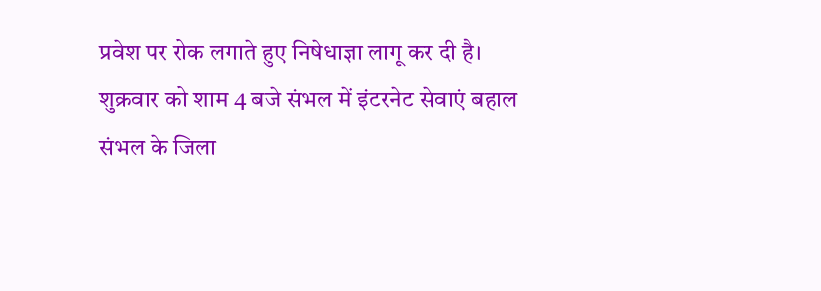प्रवेश पर रोक लगाते हुए निषेधाज्ञा लागू कर दी है।
शुक्रवार को शाम 4 बजे संभल में इंटरनेट सेवाएं बहाल
संभल के जिला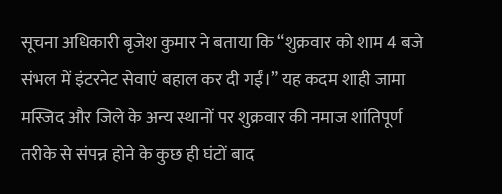सूचना अधिकारी बृजेश कुमार ने बताया कि “शुक्रवार को शाम 4 बजे संभल में इंटरनेट सेवाएं बहाल कर दी गईं।” यह कदम शाही जामा मस्जिद और जिले के अन्य स्थानों पर शुक्रवार की नमाज शांतिपूर्ण तरीके से संपन्न होने के कुछ ही घंटों बाद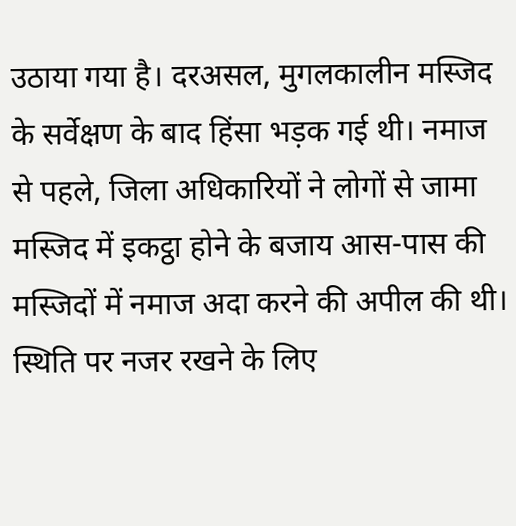उठाया गया है। दरअसल, मुगलकालीन मस्जिद के सर्वेक्षण के बाद हिंसा भड़क गई थी। नमाज से पहले, जिला अधिकारियों ने लोगों से जामा मस्जिद में इकट्ठा होने के बजाय आस-पास की मस्जिदों में नमाज अदा करने की अपील की थी। स्थिति पर नजर रखने के लिए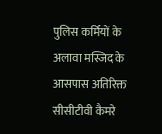पुलिस कर्मियों के अलावा मस्जिद के आसपास अतिरिक्त सीसीटीवी कैमरे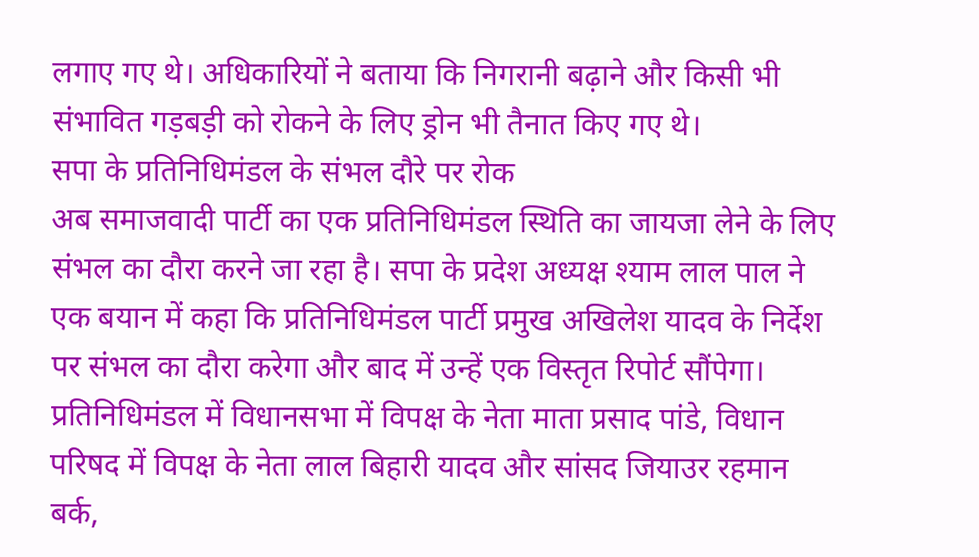लगाए गए थे। अधिकारियों ने बताया कि निगरानी बढ़ाने और किसी भी संभावित गड़बड़ी को रोकने के लिए ड्रोन भी तैनात किए गए थे।
सपा के प्रतिनिधिमंडल के संभल दौरे पर रोक
अब समाजवादी पार्टी का एक प्रतिनिधिमंडल स्थिति का जायजा लेने के लिए संभल का दौरा करने जा रहा है। सपा के प्रदेश अध्यक्ष श्याम लाल पाल ने एक बयान में कहा कि प्रतिनिधिमंडल पार्टी प्रमुख अखिलेश यादव के निर्देश पर संभल का दौरा करेगा और बाद में उन्हें एक विस्तृत रिपोर्ट सौंपेगा। प्रतिनिधिमंडल में विधानसभा में विपक्ष के नेता माता प्रसाद पांडे, विधान परिषद में विपक्ष के नेता लाल बिहारी यादव और सांसद जियाउर रहमान बर्क,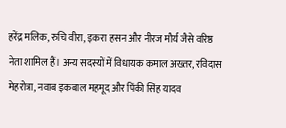हरेंद्र मलिक, रुचि वीरा, इकरा हसन और नीरज मौर्य जैसे वरिष्ठ नेता शामिल हैं। अन्य सदस्यों में विधायक कमाल अख्तर, रविदास मेहरोत्रा, नवाब इकबाल महमूद और पिंकी सिंह यादव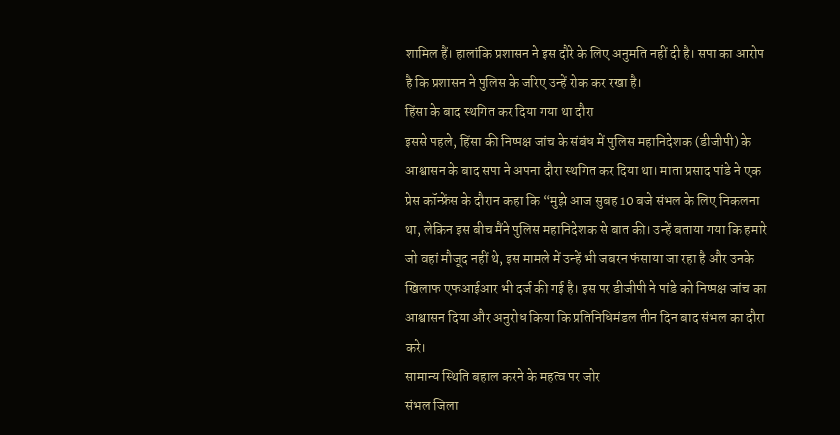शामिल हैं। हालांकि प्रशासन ने इस दौरे के लिए अनुमति नहीं दी है। सपा का आरोप है कि प्रशासन ने पुलिस के जरिए उन्हें रोक कर रखा है।
हिंसा के बाद स्थगित कर दिया गया था दौरा
इससे पहले, हिंसा की निष्पक्ष जांच के संबंध में पुलिस महानिदेशक (डीजीपी) के आश्वासन के बाद सपा ने अपना दौरा स्थगित कर दिया था। माता प्रसाद पांडे ने एक प्रेस कॉन्फ्रेंस के दौरान कहा कि “मुझे आज सुबह 10 बजे संभल के लिए निकलना था, लेकिन इस बीच मैंने पुलिस महानिदेशक से बात की। उन्हें बताया गया कि हमारे जो वहां मौजूद नहीं थे, इस मामले में उन्हें भी जबरन फंसाया जा रहा है और उनके खिलाफ एफआईआर भी दर्ज की गई है। इस पर डीजीपी ने पांडे को निष्पक्ष जांच का आश्वासन दिया और अनुरोध किया कि प्रतिनिधिमंडल तीन दिन बाद संभल का दौरा करे।
सामान्य स्थिति बहाल करने के महत्व पर जोर
संभल जिला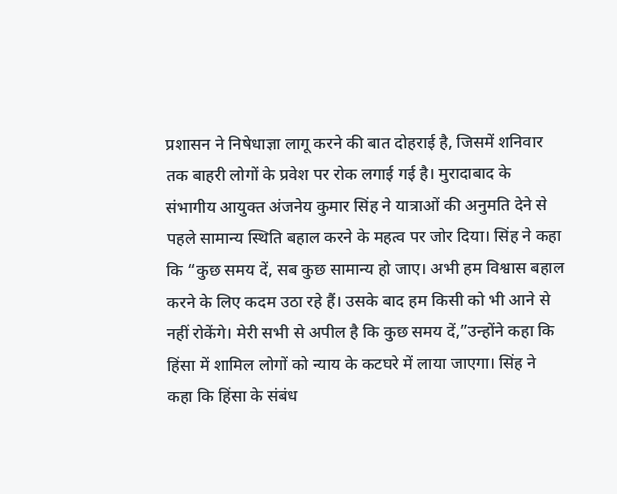प्रशासन ने निषेधाज्ञा लागू करने की बात दोहराई है, जिसमें शनिवार तक बाहरी लोगों के प्रवेश पर रोक लगाई गई है। मुरादाबाद के संभागीय आयुक्त अंजनेय कुमार सिंह ने यात्राओं की अनुमति देने से पहले सामान्य स्थिति बहाल करने के महत्व पर जोर दिया। सिंह ने कहा कि “कुछ समय दें, सब कुछ सामान्य हो जाए। अभी हम विश्वास बहाल करने के लिए कदम उठा रहे हैं। उसके बाद हम किसी को भी आने से नहीं रोकेंगे। मेरी सभी से अपील है कि कुछ समय दें,”उन्होंने कहा कि हिंसा में शामिल लोगों को न्याय के कटघरे में लाया जाएगा। सिंह ने कहा कि हिंसा के संबंध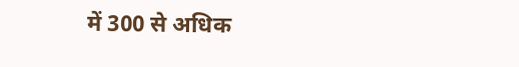में 300 से अधिक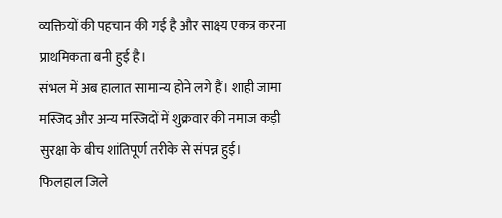व्यक्तियों की पहचान की गई है और साक्ष्य एकत्र करना प्राथमिकता बनी हुई है।
संभल में अब हालात सामान्य होने लगे हैं। शाही जामा मस्जिद और अन्य मस्जिदों में शुक्रवार की नमाज कड़ी सुरक्षा के बीच शांतिपूर्ण तरीके से संपन्न हुई। फिलहाल जिले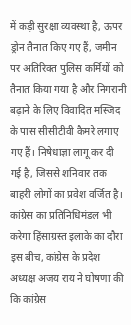में कड़ी सुरक्षा व्यवस्था है, ऊपर ड्रोन तैनात किए गए हैं, जमीन पर अतिरिक्त पुलिस कर्मियों को तैनात किया गया है और निगरानी बढ़ाने के लिए विवादित मस्जिद के पास सीसीटीवी कैमरे लगाए गए हैं। निषेधाज्ञा लागू कर दी गई है, जिससे शनिवार तक बाहरी लोगों का प्रवेश वर्जित है।
कांग्रेस का प्रतिनिधिमंडल भी करेगा हिंसाग्रस्त इलाके का दौरा
इस बीच, कांग्रेस के प्रदेश अध्यक्ष अजय राय ने घोषणा की कि कांग्रेस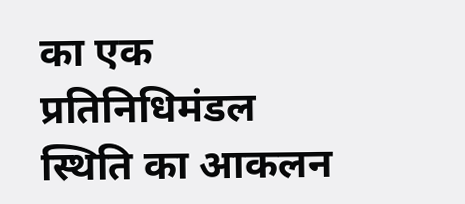का एक प्रतिनिधिमंडल स्थिति का आकलन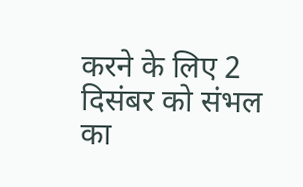करने के लिए 2 दिसंबर को संभल का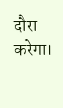दौरा करेगा।